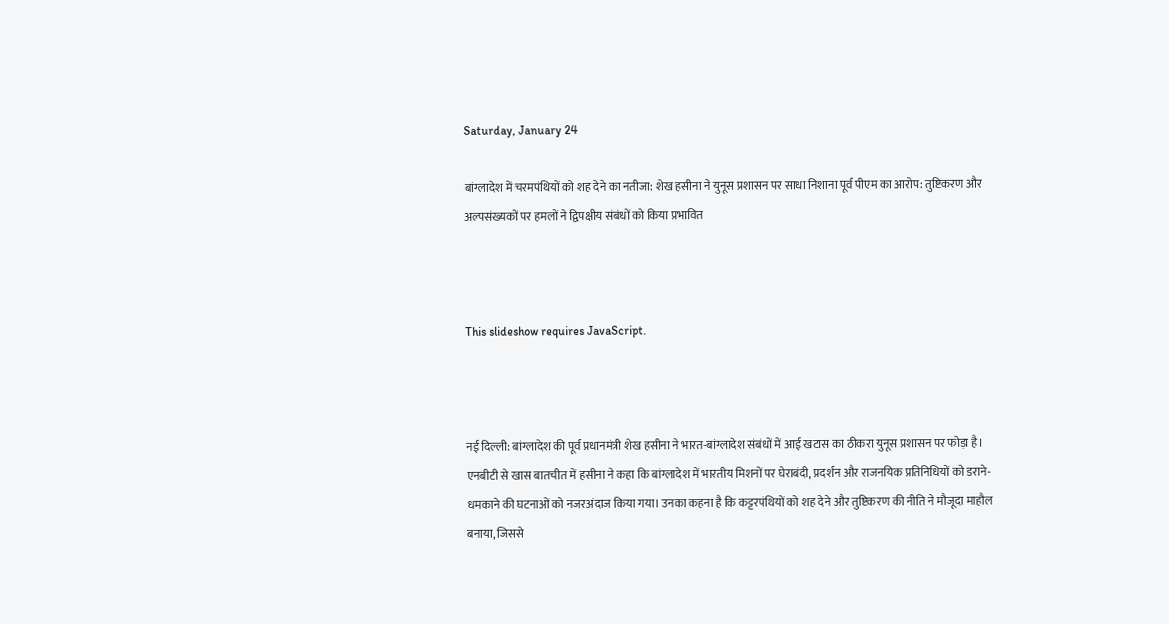Saturday, January 24

बांग्लादेश में चरमपंथियों को शह देने का नतीजा: शेख हसीना ने युनूस प्रशासन पर साधा निशाना पूर्व पीएम का आरोप: तुष्टिकरण और अल्पसंख्यकों पर हमलों ने द्विपक्षीय संबंधों को किया प्रभावित



This slideshow requires JavaScript.



नई दिल्ली: बांग्लादेश की पूर्व प्रधानमंत्री शेख हसीना ने भारत-बांग्लादेश संबंधों में आई खटास का ठीकरा युनूस प्रशासन पर फोड़ा है। एनबीटी से खास बातचीत में हसीना ने कहा कि बांग्लादेश में भारतीय मिशनों पर घेराबंदी, प्रदर्शन और राजनयिक प्रतिनिधियों को डराने-धमकाने की घटनाओं को नजरअंदाज किया गया। उनका कहना है कि कट्टरपंथियों को शह देने और तुष्टिकरण की नीति ने मौजूदा माहौल बनाया, जिससे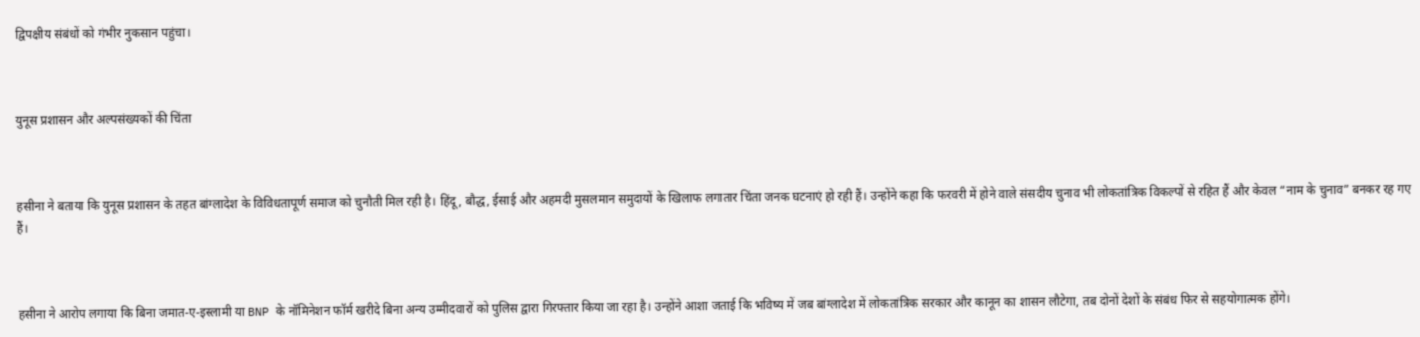द्विपक्षीय संबंधों को गंभीर नुकसान पहुंचा।



युनूस प्रशासन और अल्पसंख्यकों की चिंता



हसीना ने बताया कि युनूस प्रशासन के तहत बांग्लादेश के विविधतापूर्ण समाज को चुनौती मिल रही है। हिंदू, बौद्ध, ईसाई और अहमदी मुसलमान समुदायों के खिलाफ लगातार चिंता जनक घटनाएं हो रही हैं। उन्होंने कहा कि फरवरी में होने वाले संसदीय चुनाव भी लोकतांत्रिक विकल्पों से रहित हैं और केवल “नाम के चुनाव” बनकर रह गए हैं।



हसीना ने आरोप लगाया कि बिना जमात-ए-इस्लामी या BNP के नॉमिनेशन फॉर्म खरीदे बिना अन्य उम्मीदवारों को पुलिस द्वारा गिरफ्तार किया जा रहा है। उन्होंने आशा जताई कि भविष्य में जब बांग्लादेश में लोकतांत्रिक सरकार और कानून का शासन लौटेगा, तब दोनों देशों के संबंध फिर से सहयोगात्मक होंगे।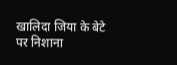खालिदा जिया के बेटे पर निशाना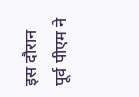इस दौरान पूर्व पीएम ने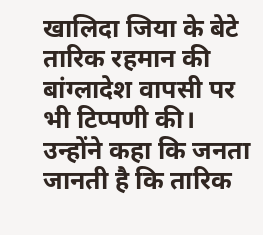खालिदा जिया के बेटे तारिक रहमान की बांग्लादेश वापसी पर भी टिप्पणी की। उन्होंने कहा कि जनता जानती है कि तारिक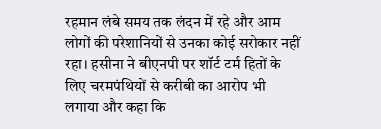रहमान लंबे समय तक लंदन में रहे और आम लोगों की परेशानियों से उनका कोई सरोकार नहीं रहा। हसीना ने बीएनपी पर शॉर्ट टर्म हितों के लिए चरमपंथियों से करीबी का आरोप भी लगाया और कहा कि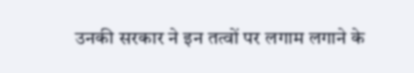उनकी सरकार ने इन तत्वों पर लगाम लगाने के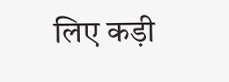लिए कड़ी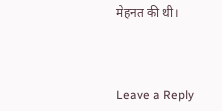मेहनत की थी।



Leave a Reply